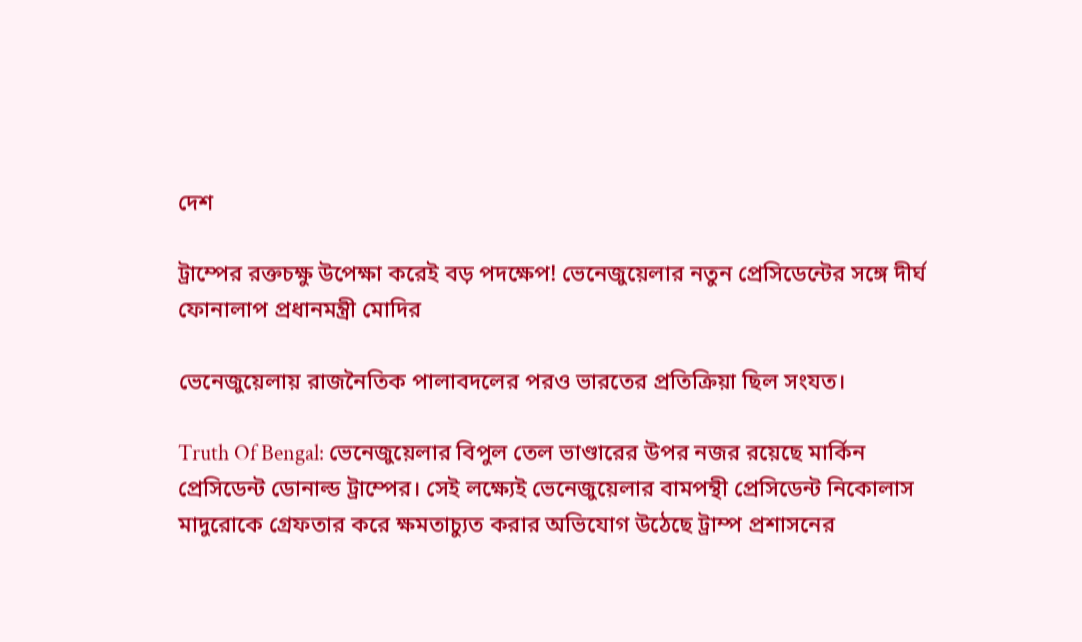দেশ

ট্রাম্পের রক্তচক্ষু উপেক্ষা করেই বড় পদক্ষেপ! ভেনেজুয়েলার নতুন প্রেসিডেন্টের সঙ্গে দীর্ঘ ফোনালাপ প্রধানমন্ত্রী মোদির

ভেনেজুয়েলায় রাজনৈতিক পালাবদলের পরও ভারতের প্রতিক্রিয়া ছিল সংযত।

Truth Of Bengal: ভেনেজুয়েলার বিপুল তেল ভাণ্ডারের উপর নজর রয়েছে মার্কিন প্রেসিডেন্ট ডোনাল্ড ট্রাম্পের। সেই লক্ষ্যেই ভেনেজুয়েলার বামপন্থী প্রেসিডেন্ট নিকোলাস মাদুরোকে গ্রেফতার করে ক্ষমতাচ্যুত করার অভিযোগ উঠেছে ট্রাম্প প্রশাসনের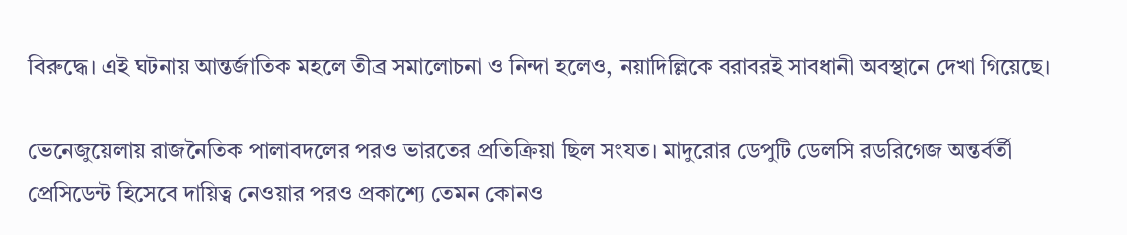বিরুদ্ধে। এই ঘটনায় আন্তর্জাতিক মহলে তীব্র সমালোচনা ও নিন্দা হলেও, নয়াদিল্লিকে বরাবরই সাবধানী অবস্থানে দেখা গিয়েছে।

ভেনেজুয়েলায় রাজনৈতিক পালাবদলের পরও ভারতের প্রতিক্রিয়া ছিল সংযত। মাদুরোর ডেপুটি ডেলসি রডরিগেজ অন্তর্বর্তী প্রেসিডেন্ট হিসেবে দায়িত্ব নেওয়ার পরও প্রকাশ্যে তেমন কোনও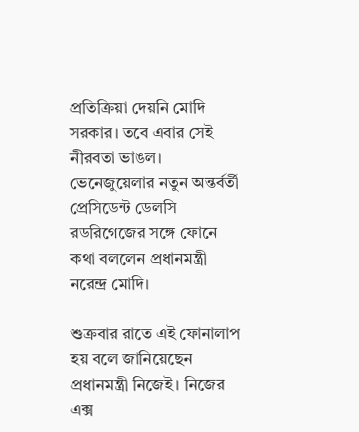প্রতিক্রিয়া দেয়নি মোদি সরকার। তবে এবার সেই নীরবতা ভাঙল। ভেনেজুয়েলার নতুন অন্তর্বর্তী প্রেসিডেন্ট ডেলসি রডরিগেজের সঙ্গে ফোনে কথা বললেন প্রধানমন্ত্রী নরেন্দ্র মোদি।

শুক্রবার রাতে এই ফোনালাপ হয় বলে জানিয়েছেন প্রধানমন্ত্রী নিজেই। নিজের এক্স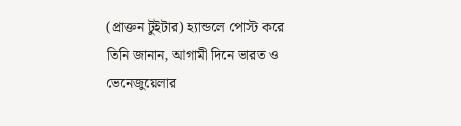(প্রাক্তন টুইটার) হ্যান্ডলে পোস্ট করে তিনি জানান, আগামী দিনে ভারত ও ভেনেজুয়েলার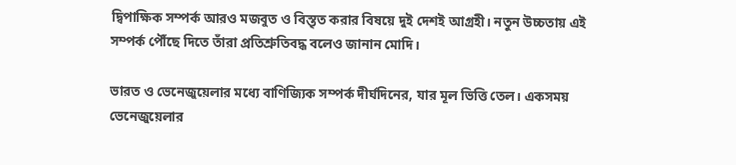দ্বিপাক্ষিক সম্পর্ক আরও মজবুত ও বিস্তৃত করার বিষয়ে দুই দেশই আগ্রহী। নতুন উচ্চতায় এই সম্পর্ক পৌঁছে দিতে তাঁরা প্রতিশ্রুতিবদ্ধ বলেও জানান মোদি।

ভারত ও ভেনেজুয়েলার মধ্যে বাণিজ্যিক সম্পর্ক দীর্ঘদিনের, যার মূল ভিত্তি তেল। একসময় ভেনেজুয়েলার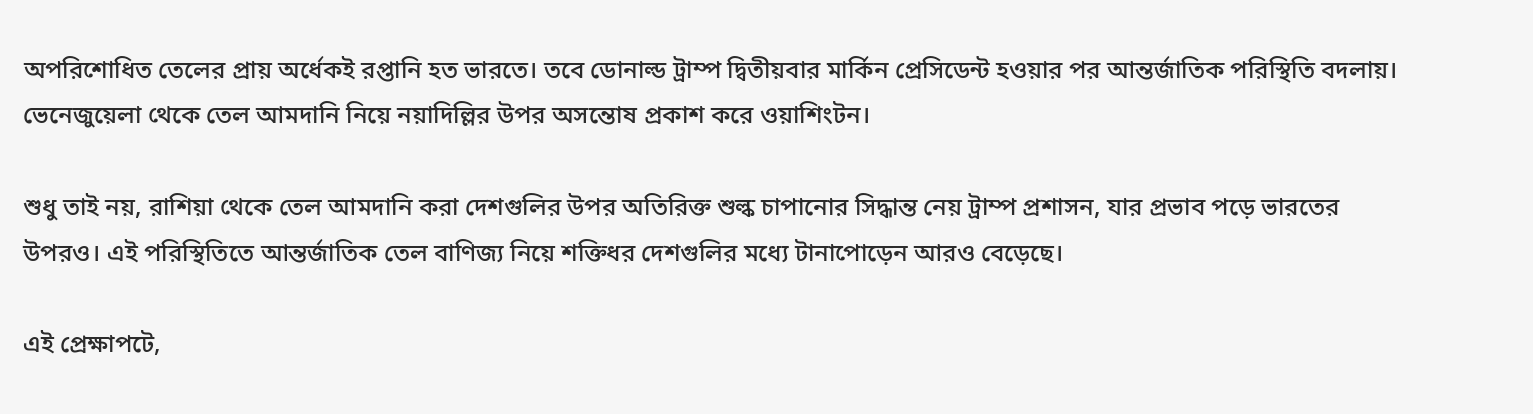অপরিশোধিত তেলের প্রায় অর্ধেকই রপ্তানি হত ভারতে। তবে ডোনাল্ড ট্রাম্প দ্বিতীয়বার মার্কিন প্রেসিডেন্ট হওয়ার পর আন্তর্জাতিক পরিস্থিতি বদলায়। ভেনেজুয়েলা থেকে তেল আমদানি নিয়ে নয়াদিল্লির উপর অসন্তোষ প্রকাশ করে ওয়াশিংটন।

শুধু তাই নয়, রাশিয়া থেকে তেল আমদানি করা দেশগুলির উপর অতিরিক্ত শুল্ক চাপানোর সিদ্ধান্ত নেয় ট্রাম্প প্রশাসন, যার প্রভাব পড়ে ভারতের উপরও। এই পরিস্থিতিতে আন্তর্জাতিক তেল বাণিজ্য নিয়ে শক্তিধর দেশগুলির মধ্যে টানাপোড়েন আরও বেড়েছে।

এই প্রেক্ষাপটে,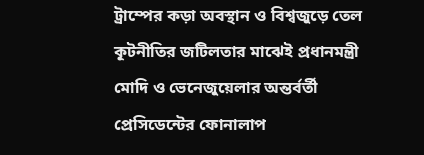ট্রাম্পের কড়া অবস্থান ও বিশ্বজুড়ে তেল কূটনীতির জটিলতার মাঝেই প্রধানমন্ত্রী মোদি ও ভেনেজুয়েলার অন্তর্বর্তী প্রেসিডেন্টের ফোনালাপ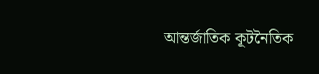আন্তর্জাতিক কূটনৈতিক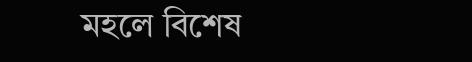মহলে বিশেষ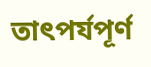তাৎপর্যপূর্ণ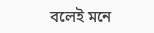বলেই মনে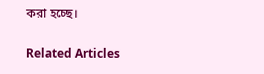করা হচ্ছে।

Related Articles